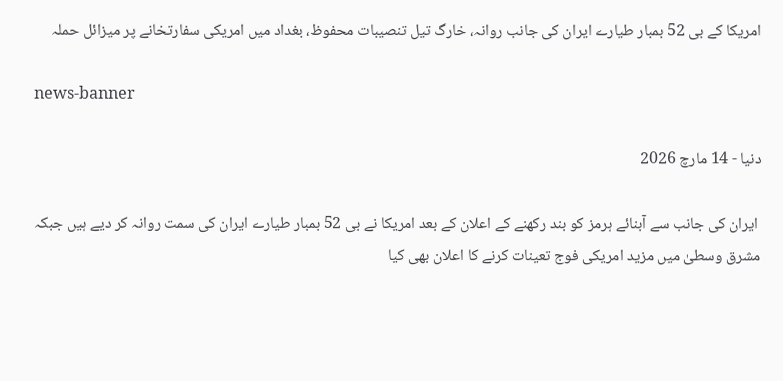امریکا کے بی 52 بمبار طیارے ایران کی جانب روانہ، خارگ تیل تنصیبات محفوظ، بغداد میں امریکی سفارتخانے پر میزائل حملہ

news-banner

دنیا - 14 مارچ 2026

 ایران کی جانب سے آبنائے ہرمز کو بند رکھنے کے اعلان کے بعد امریکا نے بی 52 بمبار طیارے ایران کی سمت روانہ کر دیے ہیں جبکہ مشرق وسطیٰ میں مزید امریکی فوج تعینات کرنے کا اعلان بھی کیا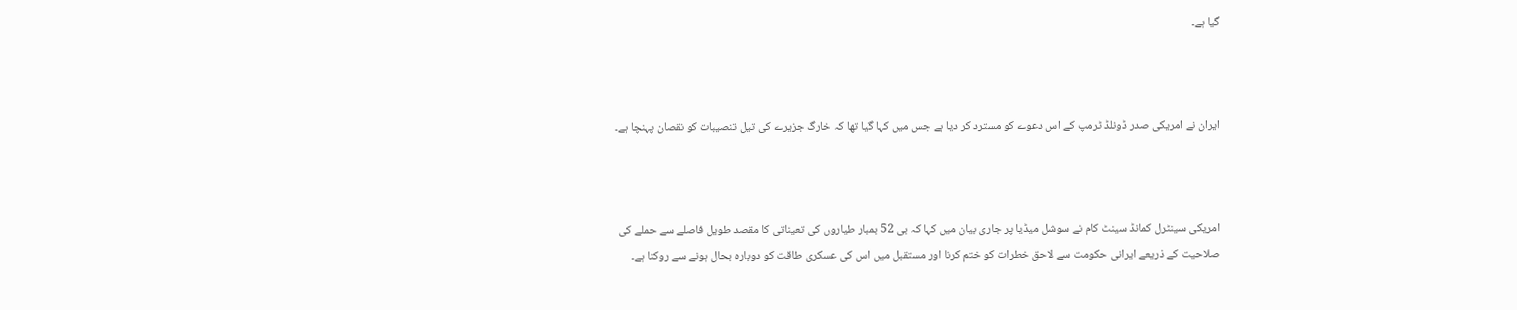گیا ہے۔



ایران نے امریکی صدر ڈونلڈ ٹرمپ کے اس دعوے کو مسترد کر دیا ہے جس میں کہا گیا تھا کہ خارگ جزیرے کی تیل تنصیبات کو نقصان پہنچا ہے۔



امریکی سینٹرل کمانڈ سینٹ کام نے سوشل میڈیا پر جاری بیان میں کہا کہ بی 52 بمبار طیاروں کی تعیناتی کا مقصد طویل فاصلے سے حملے کی صلاحیت کے ذریعے ایرانی حکومت سے لاحق خطرات کو ختم کرنا اور مستقبل میں اس کی عسکری طاقت کو دوبارہ بحال ہونے سے روکنا ہے۔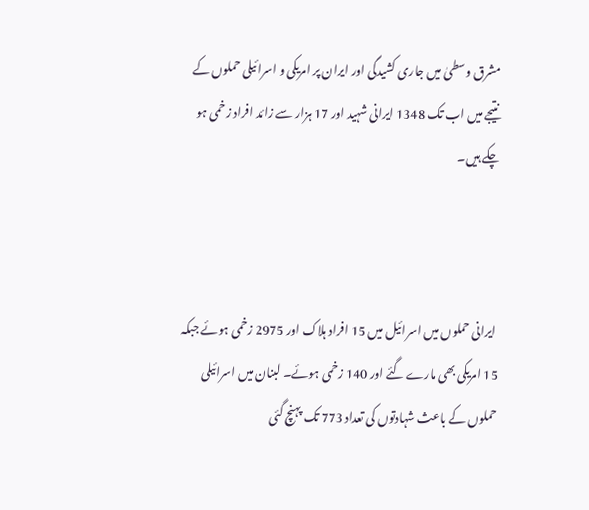مشرق وسطیٰ میں جاری کشیدگی اور ایران پر امریکی و اسرائیلی حملوں کے نتیجے میں اب تک 1348 ایرانی شہید اور 17 ہزار سے زائد افراد زخمی ہو چکے ہیں۔



 ایرانی حملوں میں اسرائیل میں 15 افراد ہلاک اور 2975 زخمی ہوئے جبکہ 15 امریکی بھی مارے گئے اور 140 زخمی ہوئے۔ لبنان میں اسرائیلی حملوں کے باعث شہادتوں کی تعداد 773 تک پہنچ گئی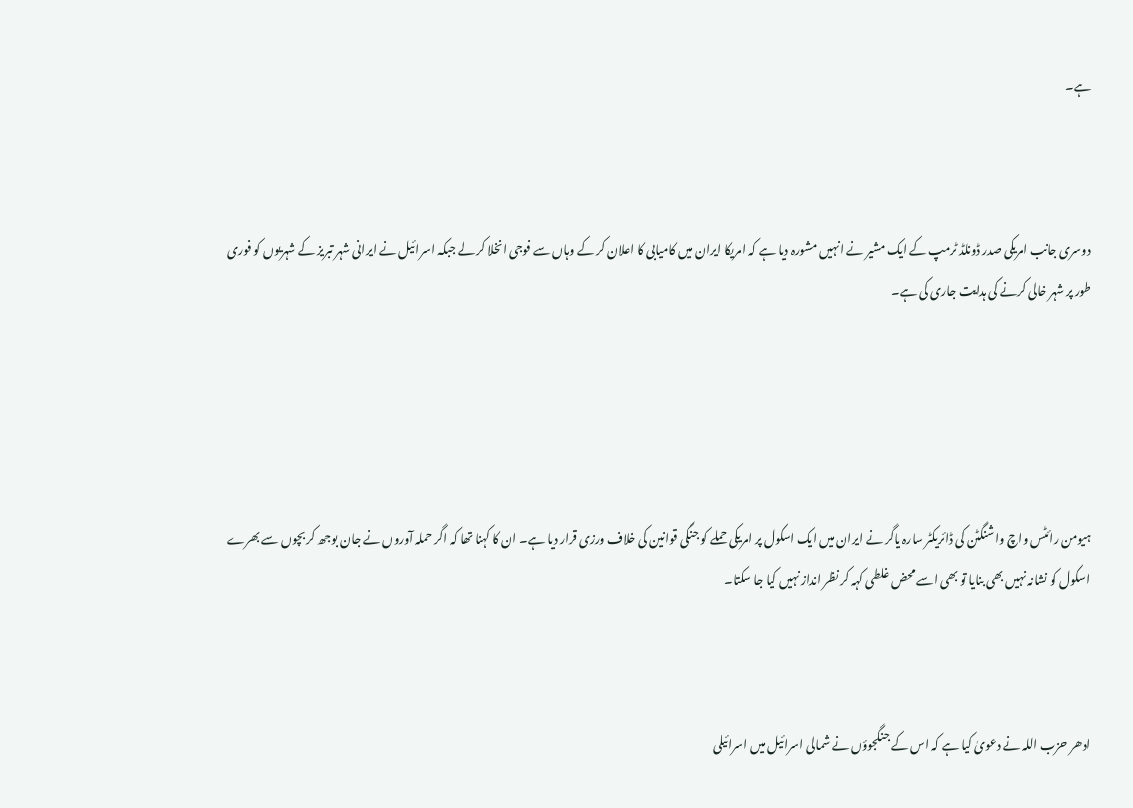ہے۔



دوسری جانب امریکی صدر ڈونلڈ ٹرمپ کے ایک مشیر نے انہیں مشورہ دیا ہے کہ امریکا ایران میں کامیابی کا اعلان کر کے وہاں سے فوجی انخلا کر لے جبکہ اسرائیل نے ایرانی شہر تبریز کے شہریوں کو فوری طور پر شہر خالی کرنے کی ہدایت جاری کی ہے۔





ہیومن رائٹس واچ واشنگٹن کی ڈائریکٹر سارہ یاگر نے ایران میں ایک اسکول پر امریکی حملے کو جنگی قوانین کی خلاف ورزی قرار دیا ہے۔ ان کا کہنا تھا کہ اگر حملہ آوروں نے جان بوجھ کر بچوں سے بھرے اسکول کو نشانہ نہیں بھی بنایا تو بھی اسے محض غلطی کہہ کر نظر انداز نہیں کیا جا سکتا۔



ادھر حزب اللہ نے دعویٰ کیا ہے کہ اس کے جنگجوؤں نے شمالی اسرائیل میں اسرائیلی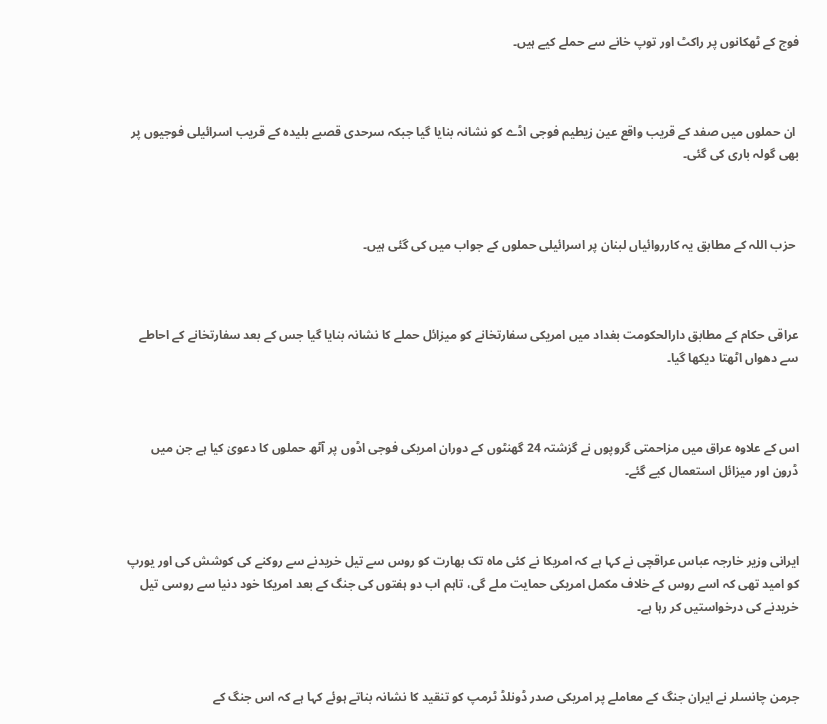فوج کے ٹھکانوں پر راکٹ اور توپ خانے سے حملے کیے ہیں۔



 ان حملوں میں صفد کے قریب واقع عین زیطیم فوجی اڈے کو نشانہ بنایا گیا جبکہ سرحدی قصبے بلیدہ کے قریب اسرائیلی فوجیوں پر بھی گولہ باری کی گئی۔



 حزب اللہ کے مطابق یہ کارروائیاں لبنان پر اسرائیلی حملوں کے جواب میں کی گئی ہیں۔



عراقی حکام کے مطابق دارالحکومت بغداد میں امریکی سفارتخانے کو میزائل حملے کا نشانہ بنایا گیا جس کے بعد سفارتخانے کے احاطے سے دھواں اٹھتا دیکھا گیا۔



اس کے علاوہ عراق میں مزاحمتی گروپوں نے گزشتہ 24 گھنٹوں کے دوران امریکی فوجی اڈوں پر آٹھ حملوں کا دعویٰ کیا ہے جن میں ڈرون اور میزائل استعمال کیے گئے۔



ایرانی وزیر خارجہ عباس عراقچی نے کہا ہے کہ امریکا نے کئی ماہ تک بھارت کو روس سے تیل خریدنے سے روکنے کی کوشش کی اور یورپ کو امید تھی کہ اسے روس کے خلاف مکمل امریکی حمایت ملے گی، تاہم اب دو ہفتوں کی جنگ کے بعد امریکا خود دنیا سے روسی تیل خریدنے کی درخواستیں کر رہا ہے۔



جرمن چانسلر نے ایران جنگ کے معاملے پر امریکی صدر ڈونلڈ ٹرمپ کو تنقید کا نشانہ بناتے ہوئے کہا ہے کہ اس جنگ کے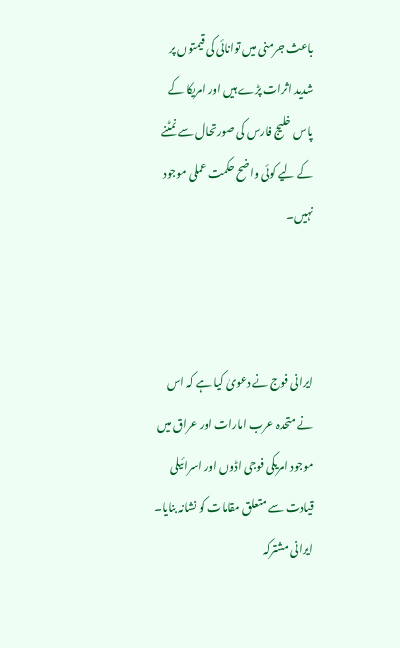باعث جرمنی میں توانائی کی قیمتوں پر شدید اثرات پڑے ہیں اور امریکا کے پاس خلیج فارس کی صورتحال سے نمٹنے کے لیے کوئی واضح حکمت عملی موجود نہیں۔



ایرانی فوج نے دعویٰ کیا ہے کہ اس نے متحدہ عرب امارات اور عراق میں موجود امریکی فوجی اڈوں اور اسرائیلی قیادت سے متعلق مقامات کو نشانہ بنایا۔ ایرانی مشترکہ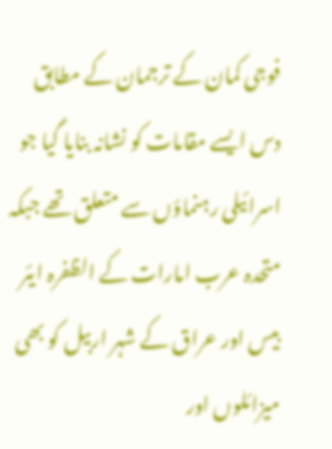فوجی کمان کے ترجمان کے مطابق دس ایسے مقامات کو نشانہ بنایا گیا جو اسرائیلی رہنماؤں سے متعلق تھے جبکہ متحدہ عرب امارات کے الظفرہ ایئر بیس اور عراق کے شہر اربیل کو بھی میزائلوں اور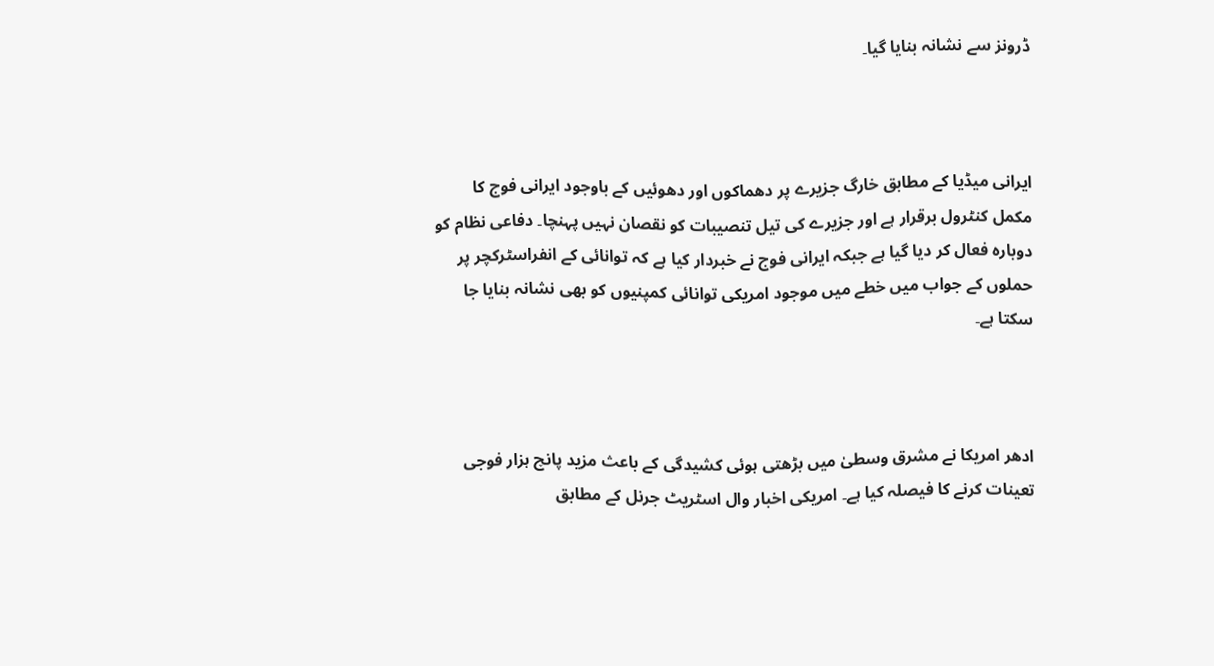ڈرونز سے نشانہ بنایا گیا۔



ایرانی میڈیا کے مطابق خارگ جزیرے پر دھماکوں اور دھوئیں کے باوجود ایرانی فوج کا مکمل کنٹرول برقرار ہے اور جزیرے کی تیل تنصیبات کو نقصان نہیں پہنچا۔ دفاعی نظام کو دوبارہ فعال کر دیا گیا ہے جبکہ ایرانی فوج نے خبردار کیا ہے کہ توانائی کے انفراسٹرکچر پر حملوں کے جواب میں خطے میں موجود امریکی توانائی کمپنیوں کو بھی نشانہ بنایا جا سکتا ہے۔



ادھر امریکا نے مشرق وسطیٰ میں بڑھتی ہوئی کشیدگی کے باعث مزید پانچ ہزار فوجی تعینات کرنے کا فیصلہ کیا ہے۔ امریکی اخبار وال اسٹریٹ جرنل کے مطابق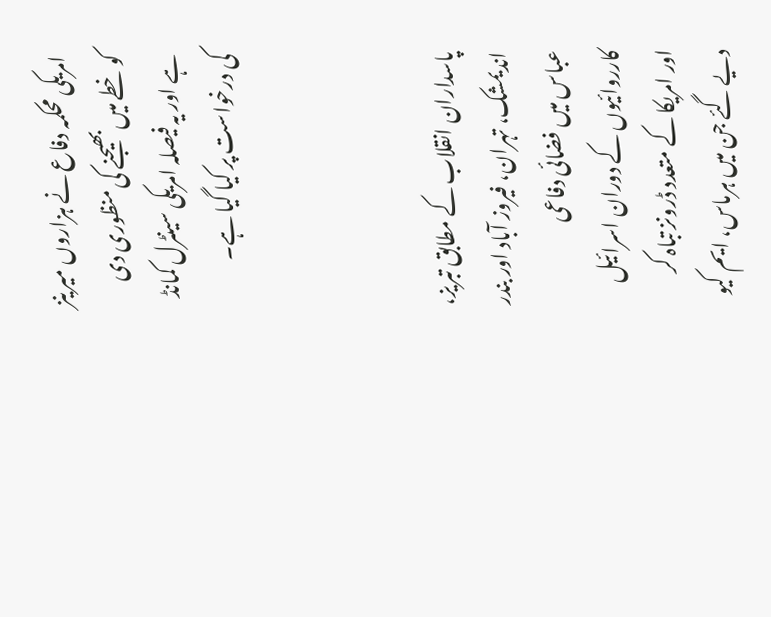امریکی محکمہ دفاع نے ہزاروں میرینز کو خطے میں بھیجنے کی منظوری دی ہے اور یہ فیصلہ امریکی سینٹرل کمانڈ کی درخواست پر کیا گیا ہے۔



پاسداران انقلاب کے مطابق تبریز، اندیمشک، تہران، فیروز آباد اور بندر عباس میں فضائی دفاعی کارروائیوں کے دوران اسرائیل اور امریکا کے متعدد ڈرونز تباہ کر دیے گئے جن میں ہرماس، ایم کیو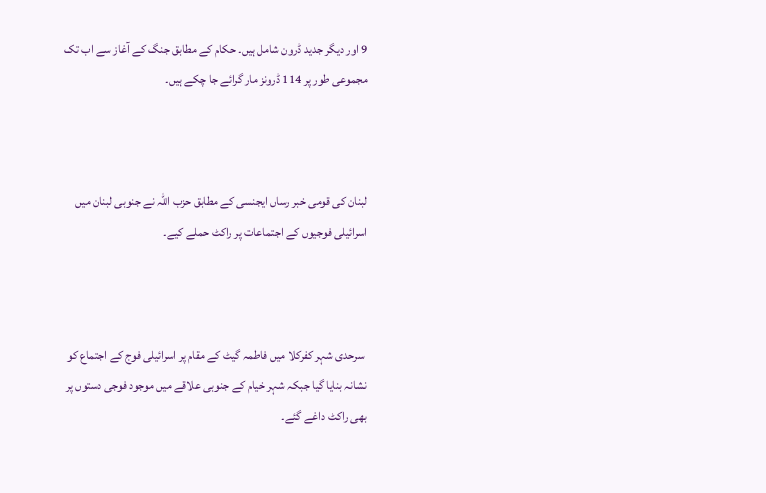9 اور دیگر جدید ڈرون شامل ہیں۔ حکام کے مطابق جنگ کے آغاز سے اب تک مجموعی طور پر 114 ڈرونز مار گرائے جا چکے ہیں۔



لبنان کی قومی خبر رساں ایجنسی کے مطابق حزب اللہ نے جنوبی لبنان میں اسرائیلی فوجیوں کے اجتماعات پر راکٹ حملے کیے۔



 سرحدی شہر کفركلا میں فاطمہ گیٹ کے مقام پر اسرائیلی فوج کے اجتماع کو نشانہ بنایا گیا جبکہ شہر خیام کے جنوبی علاقے میں موجود فوجی دستوں پر بھی راکٹ داغے گئے۔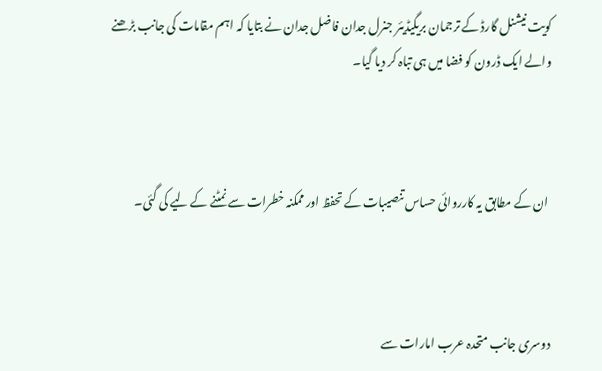کویت نیشنل گارڈ کے ترجمان بریگیڈیئر جنرل جدان فاضل جدان نے بتایا کہ اہم مقامات کی جانب بڑھنے والے ایک ڈرون کو فضا میں ہی تباہ کر دیا گیا۔



 ان کے مطابق یہ کارروائی حساس تنصیبات کے تحفظ اور ممکنہ خطرات سے نمٹنے کے لیے کی گئی۔



دوسری جانب متحدہ عرب امارات سے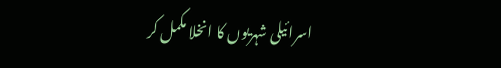اسرائیلی شہریوں کا انخلا مکمل کر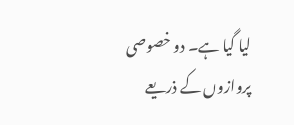لیا گیا ہے۔ دو خصوصی پروازوں کے ذریعے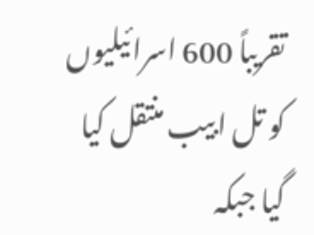تقریباً 600 اسرائیلیوں کو تل ابیب منتقل کیا گیا جبکہ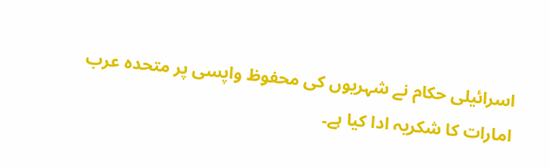اسرائیلی حکام نے شہریوں کی محفوظ واپسی پر متحدہ عرب امارات کا شکریہ ادا کیا ہے۔